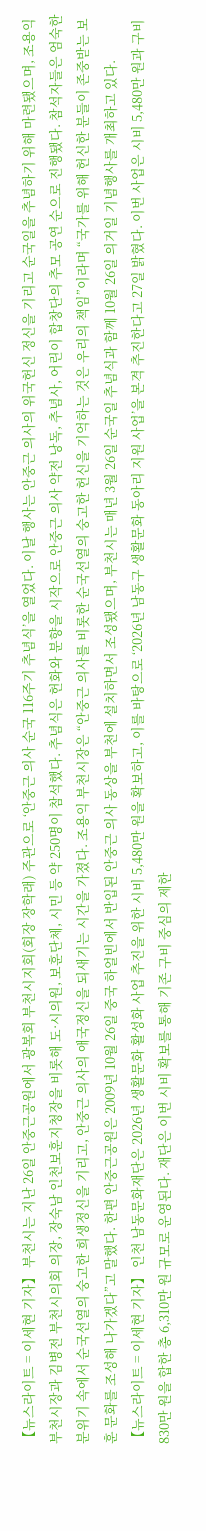【뉴스라이트 = 이세현 기자】 부천시는 지난 26일 안중근공원에서 광복회 부천시지회(회장 장학래) 주관으로 ‘안중근 의사 순국 116주기 추념식’을 열었다. 이날 행사는 안중근 의사의 위국헌신 정신을 기리고 순국일을 추념하기 위해 마련됐으며, 조용익 부천시장과 김병전 부천시의회 의장, 장숙남 인천보훈지청장을 비롯해 도·시의원, 보훈단체, 시민 등 약 250명이 참석했다. 추념식은 헌화와 분향을 시작으로 안중근 의사 약전 낭독, 추념사, 어린이 합창단의 추모 공연 순으로 진행됐다. 참석자들은 엄숙한 분위기 속에서 순국선열의 숭고한 희생정신을 기리고, 안중근 의사의 애국정신을 되새기는 시간을 가졌다. 조용익 부천시장은 “안중근 의사를 비롯한 순국선열의 숭고한 헌신을 기억하는 것은 우리의 책임”이라며 “국가를 위해 헌신한 분들이 존중받는 보훈 문화를 조성해 나가겠다”고 말했다. 한편 안중근공원은 2009년 10월 26일 중국 하얼빈에서 반입된 안중근 의사 동상을 부천에 설치하면서 조성됐으며, 부천시는 매년 3월 26일 순국일 추념식과 함께 10월 26일 의거일 기념행사를 개최하고 있다.
【뉴스라이트 = 이세현 기자】 인천 남동문화재단은 2026년 생활문화 활성화 사업 추진을 위한 시비 5,480만 원을 확보하고, 이를 바탕으로 ‘2026년 남동구 생활문화 동아리 지원 사업’을 본격 추진한다고 27일 밝혔다. 이번 사업은 시비 5,480만 원과 구비 830만 원을 합한 총 6,310만 원 규모로 운영된다. 재단은 이번 시비 확보를 통해 기존 구비 중심의 제한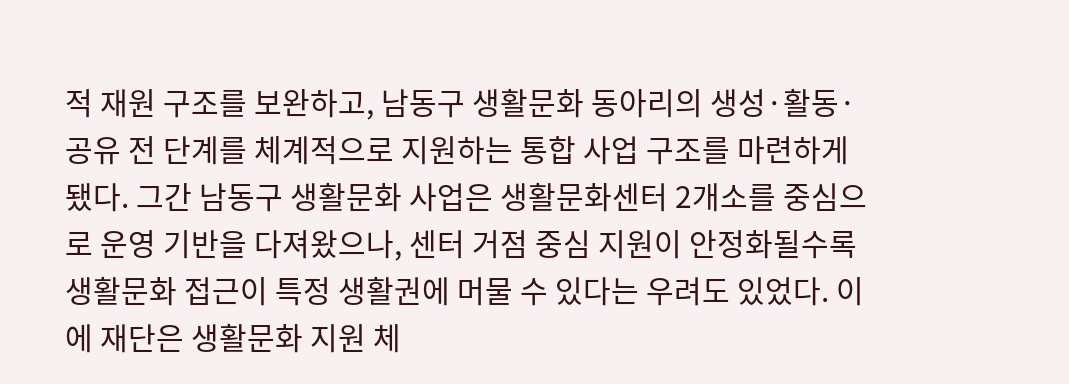적 재원 구조를 보완하고, 남동구 생활문화 동아리의 생성·활동·공유 전 단계를 체계적으로 지원하는 통합 사업 구조를 마련하게 됐다. 그간 남동구 생활문화 사업은 생활문화센터 2개소를 중심으로 운영 기반을 다져왔으나, 센터 거점 중심 지원이 안정화될수록 생활문화 접근이 특정 생활권에 머물 수 있다는 우려도 있었다. 이에 재단은 생활문화 지원 체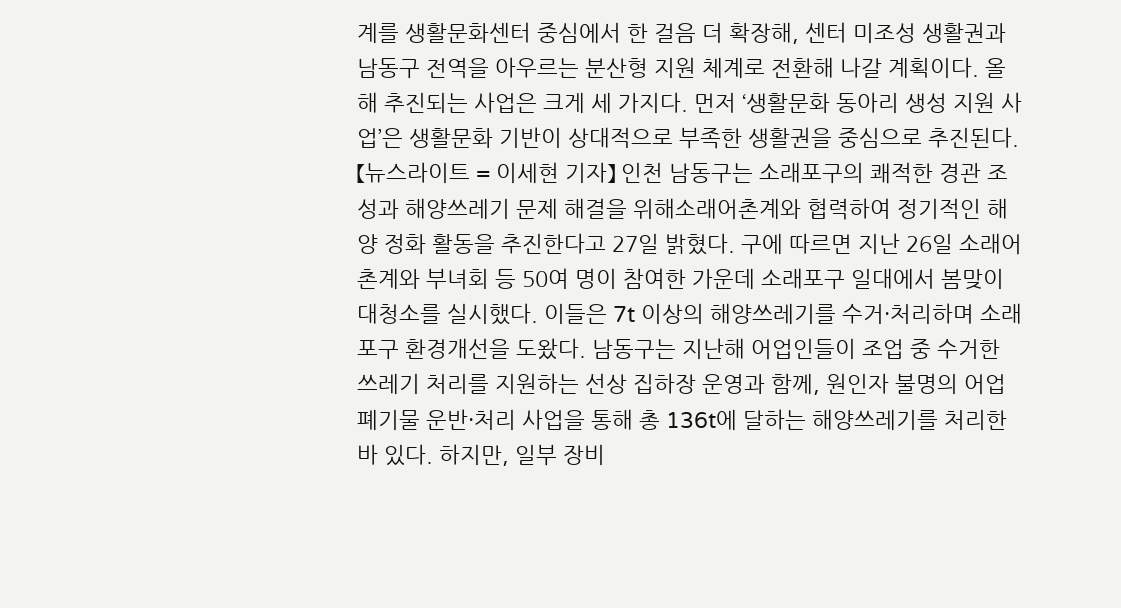계를 생활문화센터 중심에서 한 걸음 더 확장해, 센터 미조성 생활권과 남동구 전역을 아우르는 분산형 지원 체계로 전환해 나갈 계획이다. 올해 추진되는 사업은 크게 세 가지다. 먼저 ‘생활문화 동아리 생성 지원 사업’은 생활문화 기반이 상대적으로 부족한 생활권을 중심으로 추진된다.
【뉴스라이트 = 이세현 기자】 인천 남동구는 소래포구의 쾌적한 경관 조성과 해양쓰레기 문제 해결을 위해소래어촌계와 협력하여 정기적인 해양 정화 활동을 추진한다고 27일 밝혔다. 구에 따르면 지난 26일 소래어촌계와 부녀회 등 50여 명이 참여한 가운데 소래포구 일대에서 봄맞이 대청소를 실시했다. 이들은 7t 이상의 해양쓰레기를 수거·처리하며 소래포구 환경개선을 도왔다. 남동구는 지난해 어업인들이 조업 중 수거한 쓰레기 처리를 지원하는 선상 집하장 운영과 함께, 원인자 불명의 어업폐기물 운반·처리 사업을 통해 총 136t에 달하는 해양쓰레기를 처리한 바 있다. 하지만, 일부 장비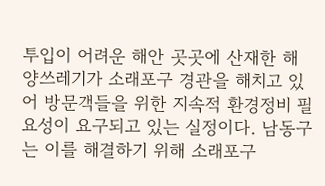투입이 어려운 해안 곳곳에 산재한 해양쓰레기가 소래포구 경관을 해치고 있어 방문객들을 위한 지속적 환경정비 필요성이 요구되고 있는 실정이다. 남동구는 이를 해결하기 위해 소래포구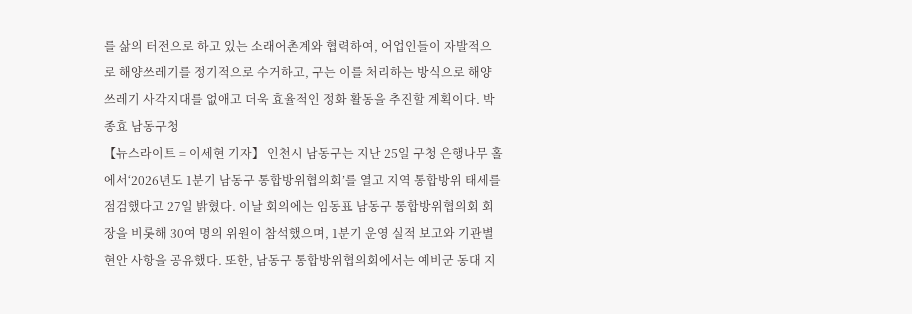를 삶의 터전으로 하고 있는 소래어촌계와 협력하여, 어업인들이 자발적으로 해양쓰레기를 정기적으로 수거하고, 구는 이를 처리하는 방식으로 해양쓰레기 사각지대를 없애고 더욱 효율적인 정화 활동을 추진할 계획이다. 박종효 남동구청
【뉴스라이트 = 이세현 기자】 인천시 남동구는 지난 25일 구청 은행나무 홀에서‘2026년도 1분기 남동구 통합방위협의회’를 열고 지역 통합방위 태세를 점검했다고 27일 밝혔다. 이날 회의에는 임동표 남동구 통합방위협의회 회장을 비롯해 30여 명의 위원이 참석했으며, 1분기 운영 실적 보고와 기관별 현안 사항을 공유했다. 또한, 남동구 통합방위협의회에서는 예비군 동대 지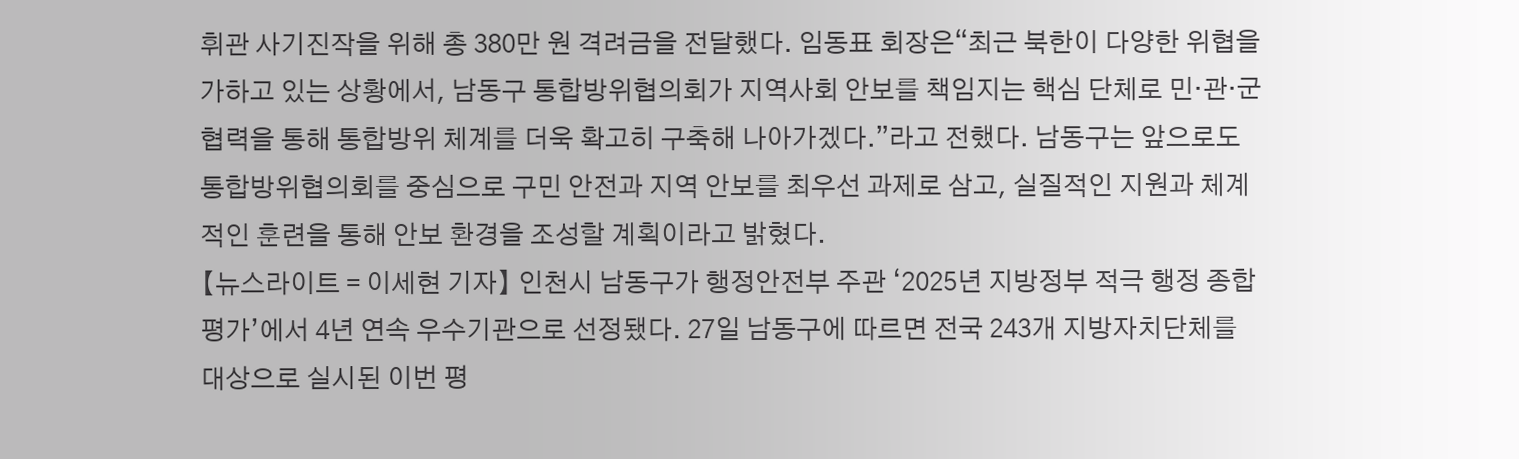휘관 사기진작을 위해 총 380만 원 격려금을 전달했다. 임동표 회장은“최근 북한이 다양한 위협을 가하고 있는 상황에서, 남동구 통합방위협의회가 지역사회 안보를 책임지는 핵심 단체로 민·관·군 협력을 통해 통합방위 체계를 더욱 확고히 구축해 나아가겠다.”라고 전했다. 남동구는 앞으로도 통합방위협의회를 중심으로 구민 안전과 지역 안보를 최우선 과제로 삼고, 실질적인 지원과 체계적인 훈련을 통해 안보 환경을 조성할 계획이라고 밝혔다.
【뉴스라이트 = 이세현 기자】 인천시 남동구가 행정안전부 주관 ‘2025년 지방정부 적극 행정 종합평가’에서 4년 연속 우수기관으로 선정됐다. 27일 남동구에 따르면 전국 243개 지방자치단체를 대상으로 실시된 이번 평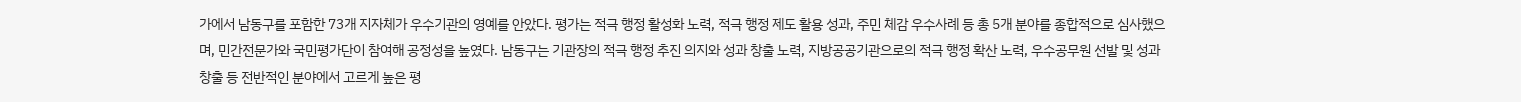가에서 남동구를 포함한 73개 지자체가 우수기관의 영예를 안았다. 평가는 적극 행정 활성화 노력, 적극 행정 제도 활용 성과, 주민 체감 우수사례 등 총 5개 분야를 종합적으로 심사했으며, 민간전문가와 국민평가단이 참여해 공정성을 높였다. 남동구는 기관장의 적극 행정 추진 의지와 성과 창출 노력, 지방공공기관으로의 적극 행정 확산 노력, 우수공무원 선발 및 성과 창출 등 전반적인 분야에서 고르게 높은 평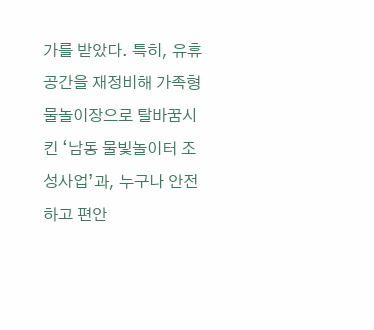가를 받았다. 특히, 유휴공간을 재정비해 가족형 물놀이장으로 탈바꿈시킨 ‘남동 물빛놀이터 조성사업’과, 누구나 안전하고 편안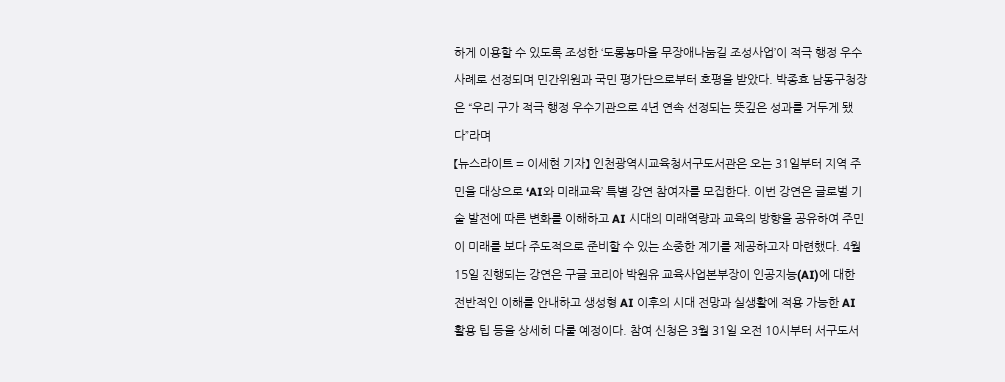하게 이용할 수 있도록 조성한 ‘도롱뇽마을 무장애나눔길 조성사업’이 적극 행정 우수사례로 선정되며 민간위원과 국민 평가단으로부터 호평을 받았다. 박종효 남동구청장은 “우리 구가 적극 행정 우수기관으로 4년 연속 선정되는 뜻깊은 성과를 거두게 됐다”라며
【뉴스라이트 = 이세현 기자】 인천광역시교육청서구도서관은 오는 31일부터 지역 주민을 대상으로 ‘AI와 미래교육’ 특별 강연 참여자를 모집한다. 이번 강연은 글로벌 기술 발전에 따른 변화를 이해하고 AI 시대의 미래역량과 교육의 방향을 공유하여 주민이 미래를 보다 주도적으로 준비할 수 있는 소중한 계기를 제공하고자 마련했다. 4월 15일 진행되는 강연은 구글 코리아 박원유 교육사업본부장이 인공지능(AI)에 대한 전반적인 이해를 안내하고 생성형 AI 이후의 시대 전망과 실생활에 적용 가능한 AI 활용 팁 등을 상세히 다룰 예정이다. 참여 신청은 3월 31일 오전 10시부터 서구도서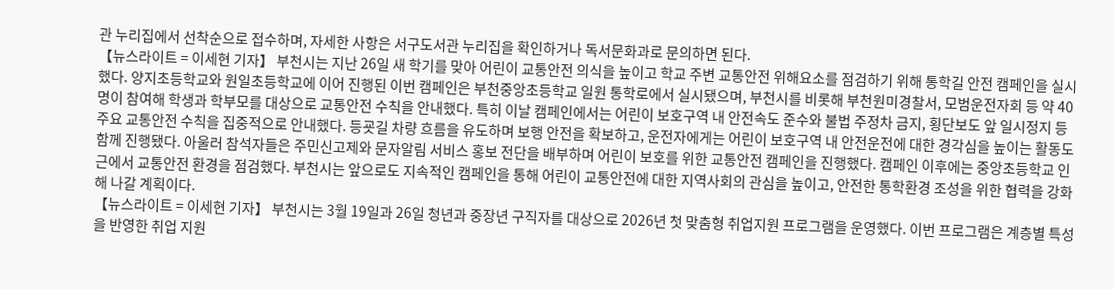관 누리집에서 선착순으로 접수하며, 자세한 사항은 서구도서관 누리집을 확인하거나 독서문화과로 문의하면 된다.
【뉴스라이트 = 이세현 기자】 부천시는 지난 26일 새 학기를 맞아 어린이 교통안전 의식을 높이고 학교 주변 교통안전 위해요소를 점검하기 위해 통학길 안전 캠페인을 실시했다. 양지초등학교와 원일초등학교에 이어 진행된 이번 캠페인은 부천중앙초등학교 일원 통학로에서 실시됐으며, 부천시를 비롯해 부천원미경찰서, 모범운전자회 등 약 40명이 참여해 학생과 학부모를 대상으로 교통안전 수칙을 안내했다. 특히 이날 캠페인에서는 어린이 보호구역 내 안전속도 준수와 불법 주정차 금지, 횡단보도 앞 일시정지 등 주요 교통안전 수칙을 집중적으로 안내했다. 등굣길 차량 흐름을 유도하며 보행 안전을 확보하고, 운전자에게는 어린이 보호구역 내 안전운전에 대한 경각심을 높이는 활동도 함께 진행됐다. 아울러 참석자들은 주민신고제와 문자알림 서비스 홍보 전단을 배부하며 어린이 보호를 위한 교통안전 캠페인을 진행했다. 캠페인 이후에는 중앙초등학교 인근에서 교통안전 환경을 점검했다. 부천시는 앞으로도 지속적인 캠페인을 통해 어린이 교통안전에 대한 지역사회의 관심을 높이고, 안전한 통학환경 조성을 위한 협력을 강화해 나갈 계획이다.
【뉴스라이트 = 이세현 기자】 부천시는 3월 19일과 26일 청년과 중장년 구직자를 대상으로 2026년 첫 맞춤형 취업지원 프로그램을 운영했다. 이번 프로그램은 계층별 특성을 반영한 취업 지원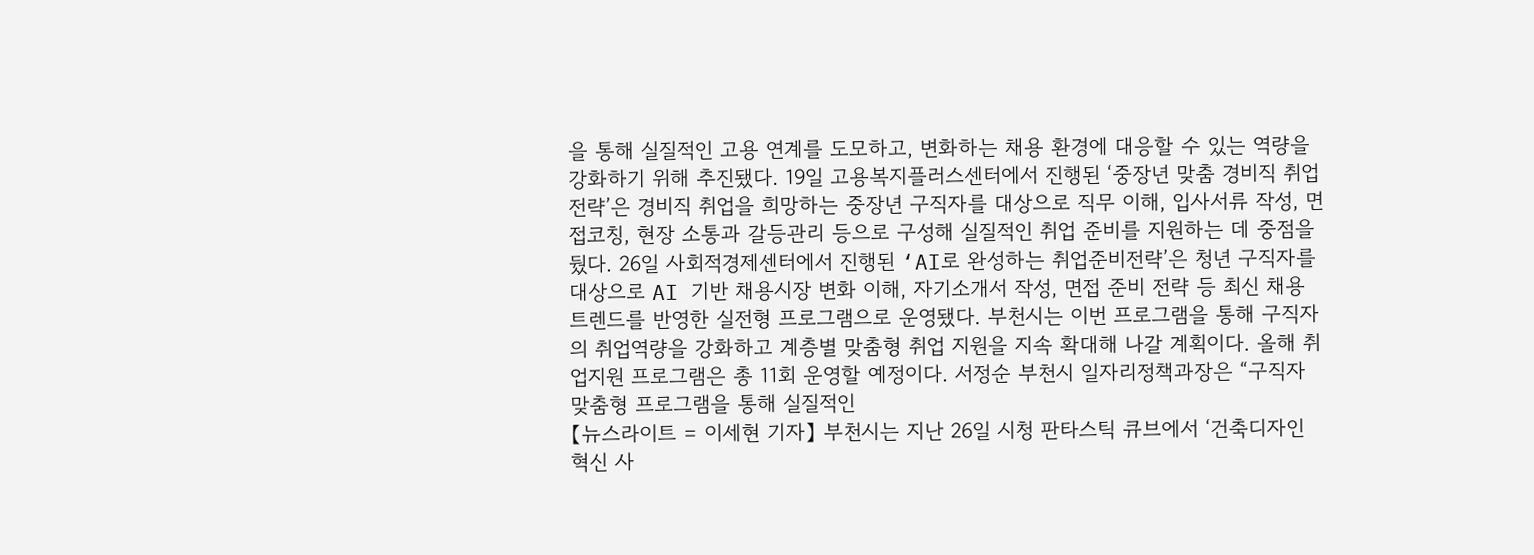을 통해 실질적인 고용 연계를 도모하고, 변화하는 채용 환경에 대응할 수 있는 역량을 강화하기 위해 추진됐다. 19일 고용복지플러스센터에서 진행된 ‘중장년 맞춤 경비직 취업전략’은 경비직 취업을 희망하는 중장년 구직자를 대상으로 직무 이해, 입사서류 작성, 면접코칭, 현장 소통과 갈등관리 등으로 구성해 실질적인 취업 준비를 지원하는 데 중점을 뒀다. 26일 사회적경제센터에서 진행된 ‘AI로 완성하는 취업준비전략’은 청년 구직자를 대상으로 AI 기반 채용시장 변화 이해, 자기소개서 작성, 면접 준비 전략 등 최신 채용 트렌드를 반영한 실전형 프로그램으로 운영됐다. 부천시는 이번 프로그램을 통해 구직자의 취업역량을 강화하고 계층별 맞춤형 취업 지원을 지속 확대해 나갈 계획이다. 올해 취업지원 프로그램은 총 11회 운영할 예정이다. 서정순 부천시 일자리정책과장은 “구직자 맞춤형 프로그램을 통해 실질적인
【뉴스라이트 = 이세현 기자】 부천시는 지난 26일 시청 판타스틱 큐브에서 ‘건축디자인 혁신 사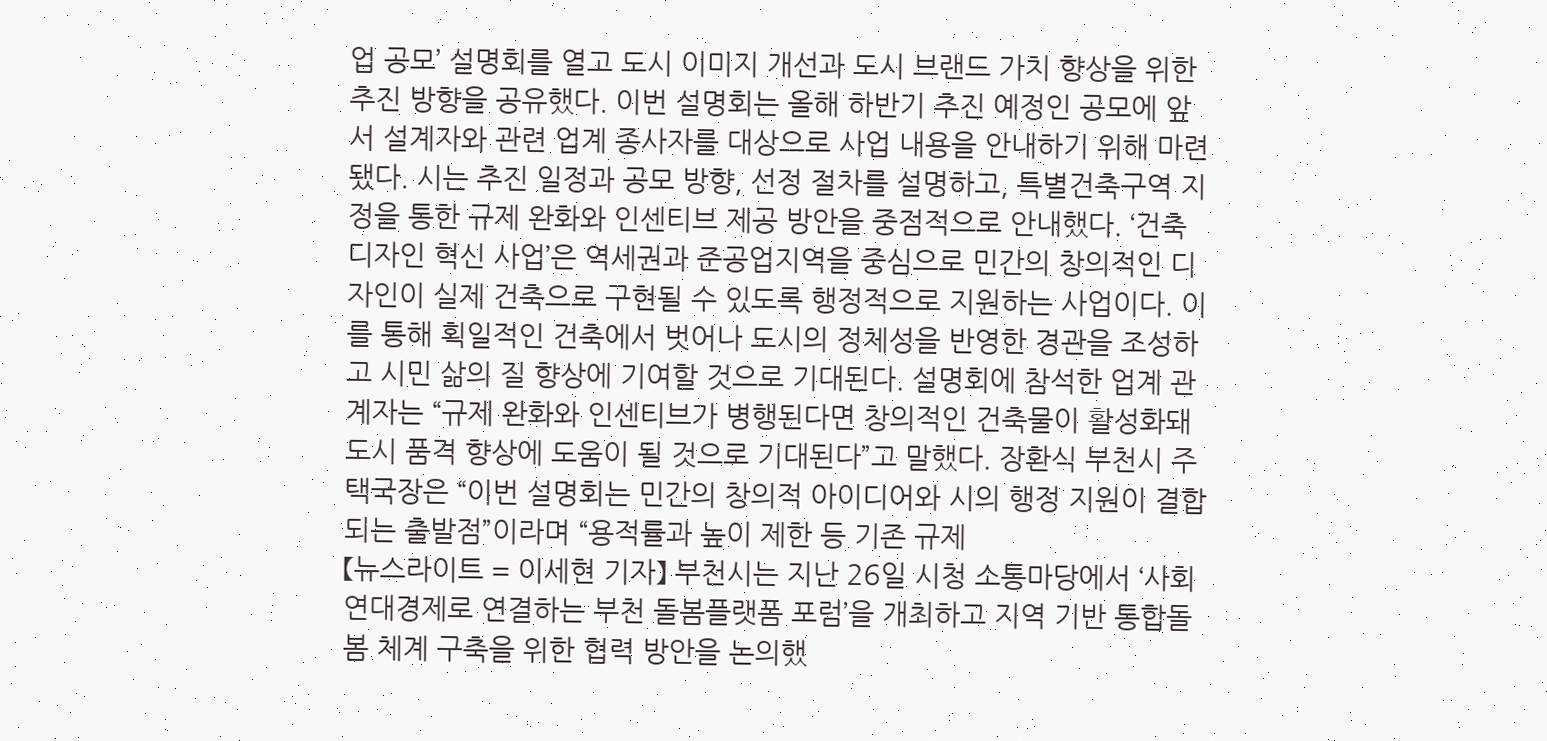업 공모’ 설명회를 열고 도시 이미지 개선과 도시 브랜드 가치 향상을 위한 추진 방향을 공유했다. 이번 설명회는 올해 하반기 추진 예정인 공모에 앞서 설계자와 관련 업계 종사자를 대상으로 사업 내용을 안내하기 위해 마련됐다. 시는 추진 일정과 공모 방향, 선정 절차를 설명하고, 특별건축구역 지정을 통한 규제 완화와 인센티브 제공 방안을 중점적으로 안내했다. ‘건축디자인 혁신 사업’은 역세권과 준공업지역을 중심으로 민간의 창의적인 디자인이 실제 건축으로 구현될 수 있도록 행정적으로 지원하는 사업이다. 이를 통해 획일적인 건축에서 벗어나 도시의 정체성을 반영한 경관을 조성하고 시민 삶의 질 향상에 기여할 것으로 기대된다. 설명회에 참석한 업계 관계자는 “규제 완화와 인센티브가 병행된다면 창의적인 건축물이 활성화돼 도시 품격 향상에 도움이 될 것으로 기대된다”고 말했다. 장환식 부천시 주택국장은 “이번 설명회는 민간의 창의적 아이디어와 시의 행정 지원이 결합되는 출발점”이라며 “용적률과 높이 제한 등 기존 규제
【뉴스라이트 = 이세현 기자】 부천시는 지난 26일 시청 소통마당에서 ‘사회연대경제로 연결하는 부천 돌봄플랫폼 포럼’을 개최하고 지역 기반 통합돌봄 체계 구축을 위한 협력 방안을 논의했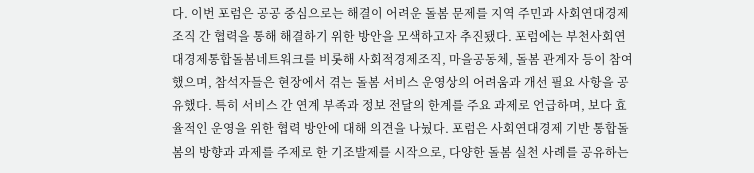다. 이번 포럼은 공공 중심으로는 해결이 어려운 돌봄 문제를 지역 주민과 사회연대경제 조직 간 협력을 통해 해결하기 위한 방안을 모색하고자 추진됐다. 포럼에는 부천사회연대경제통합돌봄네트워크를 비롯해 사회적경제조직, 마을공동체, 돌봄 관계자 등이 참여했으며, 참석자들은 현장에서 겪는 돌봄 서비스 운영상의 어려움과 개선 필요 사항을 공유했다. 특히 서비스 간 연계 부족과 정보 전달의 한계를 주요 과제로 언급하며, 보다 효율적인 운영을 위한 협력 방안에 대해 의견을 나눴다. 포럼은 사회연대경제 기반 통합돌봄의 방향과 과제를 주제로 한 기조발제를 시작으로, 다양한 돌봄 실천 사례를 공유하는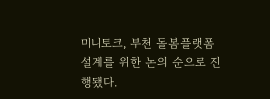미니토크, 부천 돌봄플랫폼 설계를 위한 논의 순으로 진행됐다.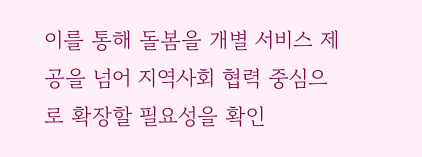이를 통해 돌봄을 개별 서비스 제공을 넘어 지역사회 협력 중심으로 확장할 필요성을 확인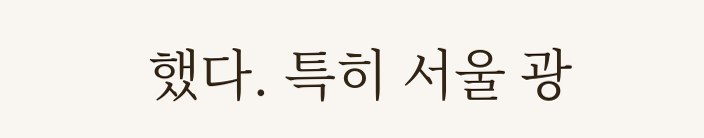했다. 특히 서울 광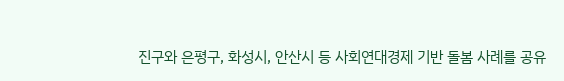진구와 은평구, 화성시, 안산시 등 사회연대경제 기반 돌봄 사례를 공유